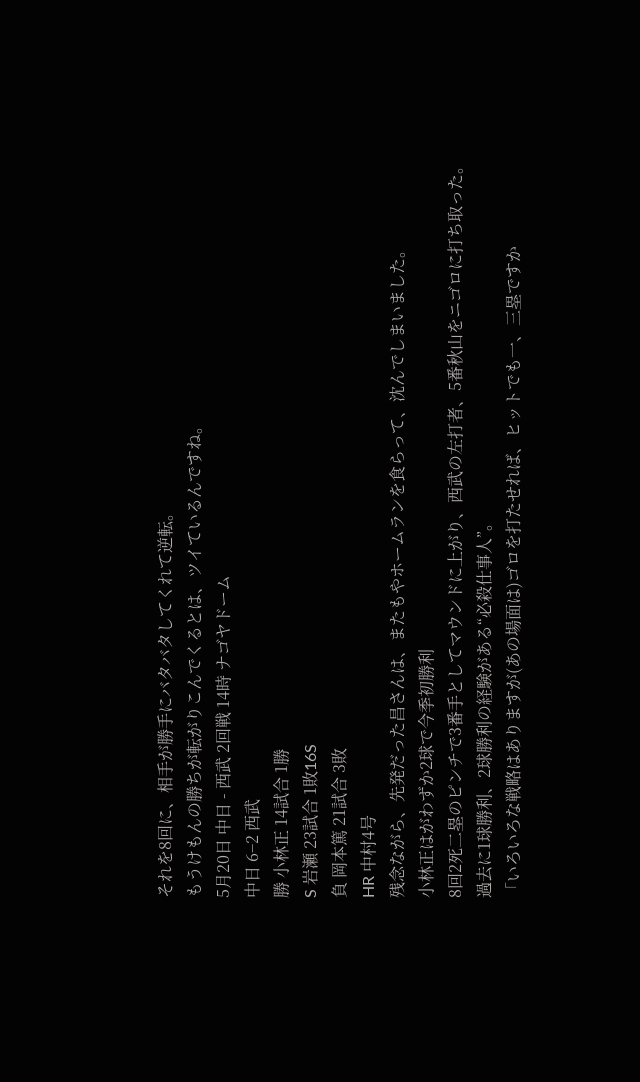それを8回に、相手が勝手にバタバタしてくれて逆転。
もうけもんの勝ちが転がりこんでくるとは、ツイているんですね。
5月20日 中日 - 西武 2回戦 14時 ナゴヤドーム
中日 6−2 西武
勝 小林正 14試合 1勝
S 岩瀬 23試合 1敗16S
負 岡本篤 21試合 3敗
HR 中村4号
残念ながら、先発だった昌さんは、またもやホームランを食らって、沈んでしまいました。
小林正はがわずか2球で今季初勝利
8回2死二塁のピンチで3番手としてマウンドに上がり、西武の左打者、5番秋山をニゴロに打ち取った。
過去に1球勝利、2球勝利の経験がある“必殺仕事人”。
「いろいろな戦略はありますが(あの場面は)ゴロを打たせれば、ヒットでも一、三塁ですか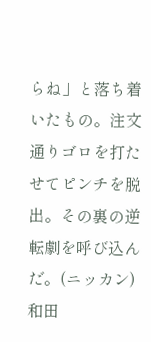らね」と落ち着いたもの。注文通りゴロを打たせてピンチを脱出。その裏の逆転劇を呼び込んだ。(ニッカン)
和田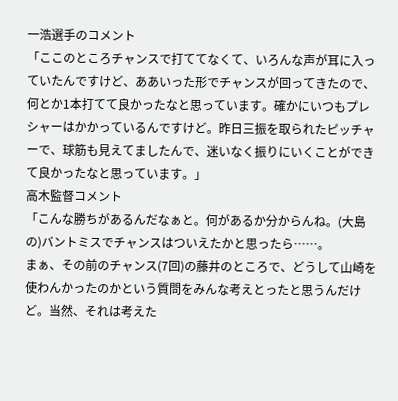一浩選手のコメント
「ここのところチャンスで打ててなくて、いろんな声が耳に入っていたんですけど、ああいった形でチャンスが回ってきたので、何とか1本打てて良かったなと思っています。確かにいつもプレシャーはかかっているんですけど。昨日三振を取られたピッチャーで、球筋も見えてましたんで、迷いなく振りにいくことができて良かったなと思っています。」
高木監督コメント
「こんな勝ちがあるんだなぁと。何があるか分からんね。(大島の)バントミスでチャンスはついえたかと思ったら……。
まぁ、その前のチャンス(7回)の藤井のところで、どうして山崎を使わんかったのかという質問をみんな考えとったと思うんだけど。当然、それは考えた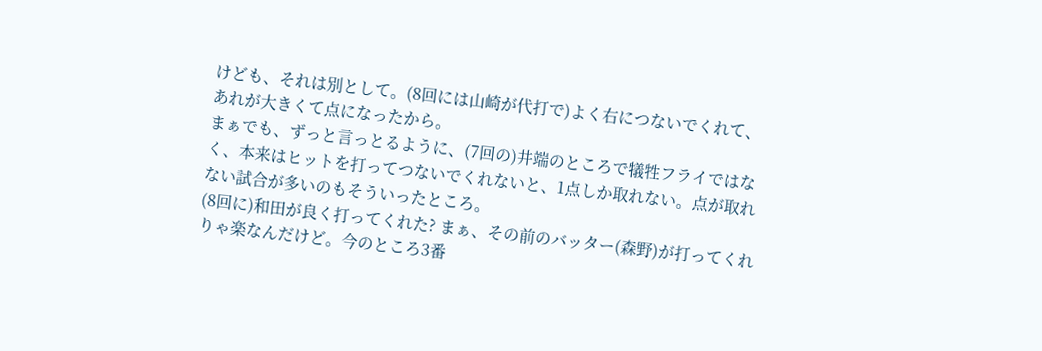けども、それは別として。(8回には山崎が代打で)よく右につないでくれて、あれが大きくて点になったから。
まぁでも、ずっと言っとるように、(7回の)井端のところで犠牲フライではなく、本来はヒットを打ってつないでくれないと、1点しか取れない。点が取れない試合が多いのもそういったところ。
(8回に)和田が良く打ってくれた? まぁ、その前のバッター(森野)が打ってくれりゃ楽なんだけど。今のところ3番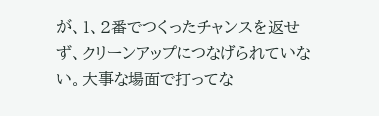が、1、2番でつくったチャンスを返せず、クリーンアップにつなげられていない。大事な場面で打ってな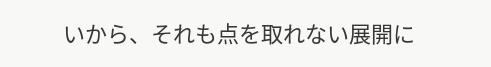いから、それも点を取れない展開に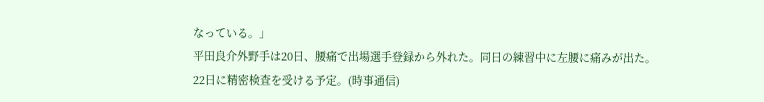なっている。」
平田良介外野手は20日、腰痛で出場選手登録から外れた。同日の練習中に左腰に痛みが出た。
22日に精密検査を受ける予定。(時事通信)